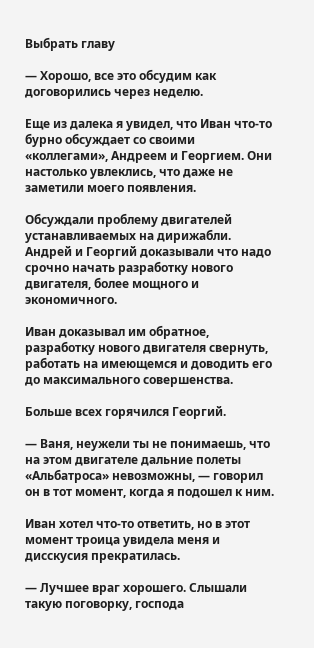Выбрать главу

— Хорошо, все это обсудим как договорились через неделю.

Еще из далека я увидел, что Иван что-то бурно обсуждает со своими «коллегами», Андреем и Георгием. Они настолько увлеклись, что даже не заметили моего появления.

Обсуждали проблему двигателей устанавливаемых на дирижабли. Андрей и Георгий доказывали что надо срочно начать разработку нового двигателя, более мощного и экономичного.

Иван доказывал им обратное, разработку нового двигателя свернуть, работать на имеющемся и доводить его до максимального совершенства.

Больше всех горячился Георгий.

— Ваня, неужели ты не понимаешь, что на этом двигателе дальние полеты «Альбатроса» невозможны, — говорил он в тот момент, когда я подошел к ним.

Иван хотел что-то ответить, но в этот момент троица увидела меня и дисскусия прекратилась.

— Лучшее враг хорошего. Слышали такую поговорку, господа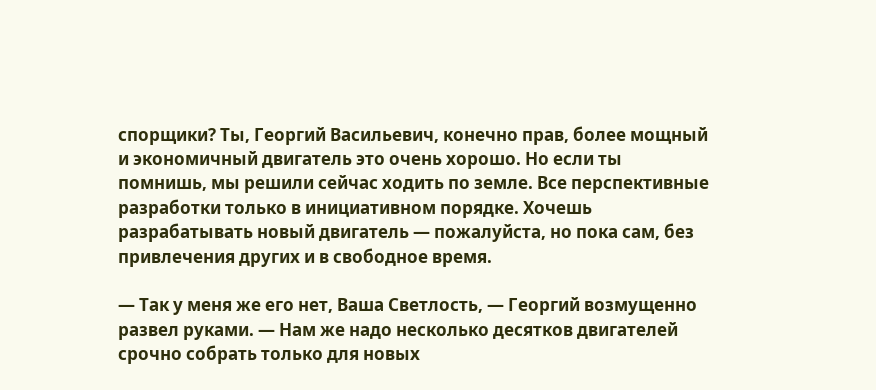спорщики? Ты, Георгий Васильевич, конечно прав, более мощный и экономичный двигатель это очень хорошо. Но если ты помнишь, мы решили сейчас ходить по земле. Все перспективные разработки только в инициативном порядке. Хочешь разрабатывать новый двигатель — пожалуйста, но пока сам, без привлечения других и в свободное время.

— Так у меня же его нет, Ваша Светлость, — Георгий возмущенно развел руками. — Нам же надо несколько десятков двигателей срочно собрать только для новых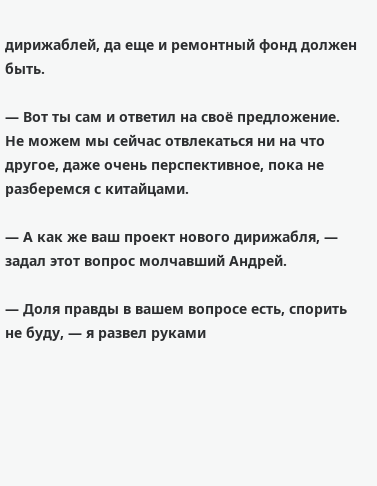дирижаблей, да еще и ремонтный фонд должен быть.

— Вот ты сам и ответил на своё предложение. Не можем мы сейчас отвлекаться ни на что другое, даже очень перспективное, пока не разберемся с китайцами.

— А как же ваш проект нового дирижабля, — задал этот вопрос молчавший Андрей.

— Доля правды в вашем вопросе есть, спорить не буду, — я развел руками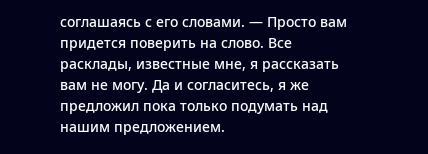соглашаясь с его словами. — Просто вам придется поверить на слово. Все расклады, известные мне, я рассказать вам не могу. Да и согласитесь, я же предложил пока только подумать над нашим предложением.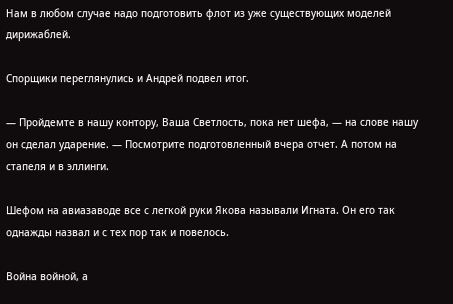Нам в любом случае надо подготовить флот из уже существующих моделей дирижаблей.

Спорщики переглянулись и Андрей подвел итог.

— Пройдемте в нашу контору, Ваша Светлость, пока нет шефа, — на слове нашу он сделал ударение. — Посмотрите подготовленный вчера отчет. А потом на стапеля и в эллинги.

Шефом на авиазаводе все с легкой руки Якова называли Игната. Он его так однажды назвал и с тех пор так и повелось.

Война войной, а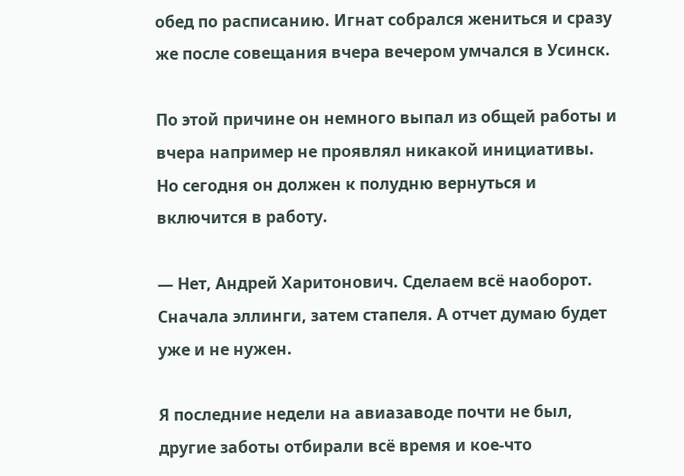обед по расписанию. Игнат собрался жениться и сразу же после совещания вчера вечером умчался в Усинск.

По этой причине он немного выпал из общей работы и вчера например не проявлял никакой инициативы. Но сегодня он должен к полудню вернуться и включится в работу.

— Нет, Андрей Харитонович. Сделаем всё наоборот. Сначала эллинги, затем стапеля. А отчет думаю будет уже и не нужен.

Я последние недели на авиазаводе почти не был, другие заботы отбирали всё время и кое-что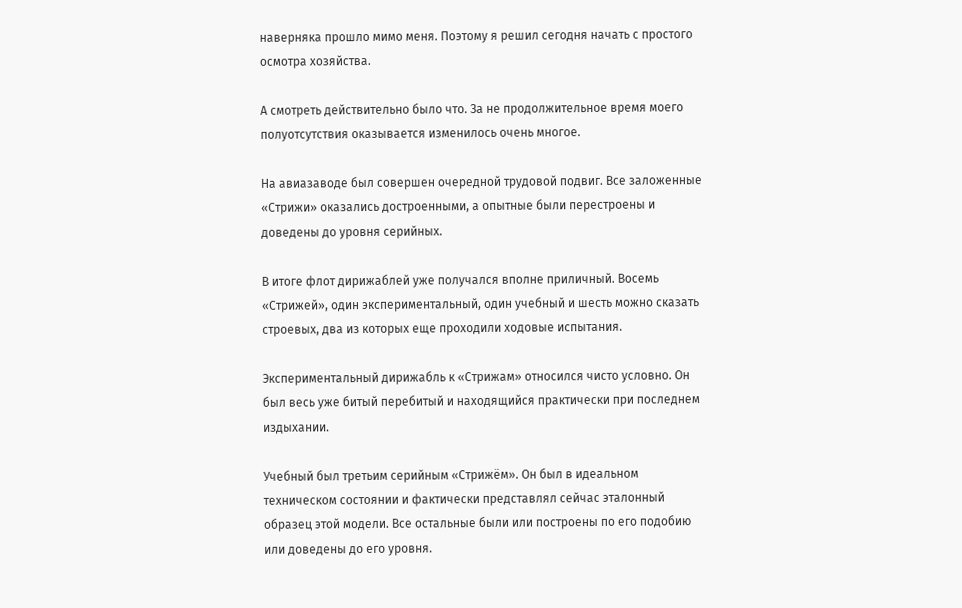наверняка прошло мимо меня. Поэтому я решил сегодня начать с простого осмотра хозяйства.

А смотреть действительно было что. За не продолжительное время моего полуотсутствия оказывается изменилось очень многое.

На авиазаводе был совершен очередной трудовой подвиг. Все заложенные «Стрижи» оказались достроенными, а опытные были перестроены и доведены до уровня серийных.

В итоге флот дирижаблей уже получался вполне приличный. Восемь «Стрижей», один экспериментальный, один учебный и шесть можно сказать строевых, два из которых еще проходили ходовые испытания.

Экспериментальный дирижабль к «Стрижам» относился чисто условно. Он был весь уже битый перебитый и находящийся практически при последнем издыхании.

Учебный был третьим серийным «Стрижём». Он был в идеальном техническом состоянии и фактически представлял сейчас эталонный образец этой модели. Все остальные были или построены по его подобию или доведены до его уровня.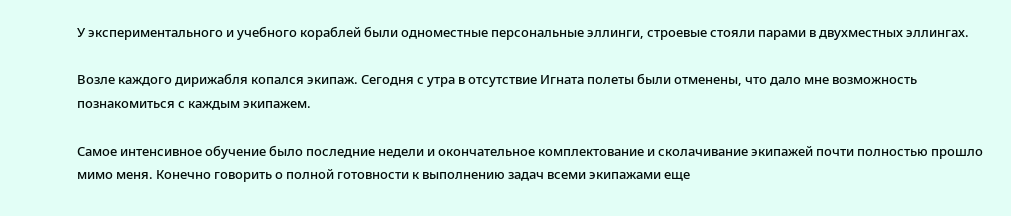У экспериментального и учебного кораблей были одноместные персональные эллинги, строевые стояли парами в двухместных эллингах.

Возле каждого дирижабля копался экипаж. Сегодня с утра в отсутствие Игната полеты были отменены, что дало мне возможность познакомиться с каждым экипажем.

Самое интенсивное обучение было последние недели и окончательное комплектование и сколачивание экипажей почти полностью прошло мимо меня. Конечно говорить о полной готовности к выполнению задач всеми экипажами еще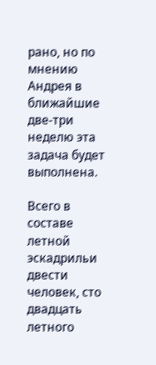рано, но по мнению Андрея в ближайшие две-три неделю эта задача будет выполнена.

Всего в составе летной эскадрильи двести человек, сто двадцать летного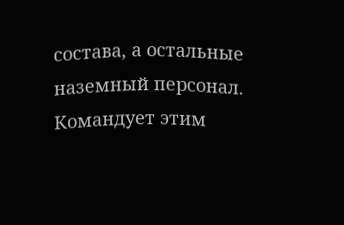состава, а остальные наземный персонал. Командует этим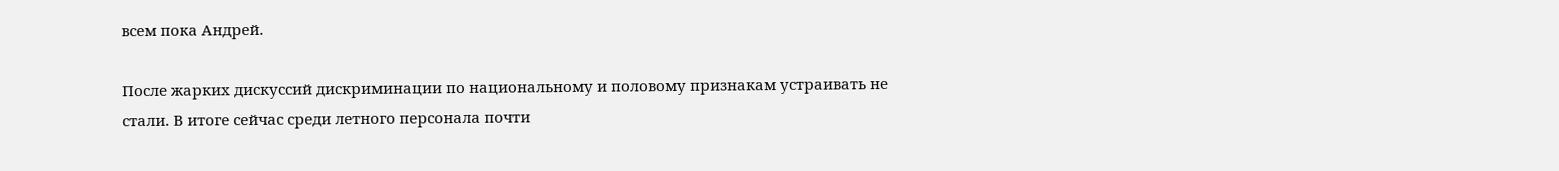всем пока Андрей.

После жарких дискуссий дискриминации по национальному и половому признакам устраивать не стали. В итоге сейчас среди летного персонала почти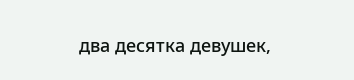два десятка девушек,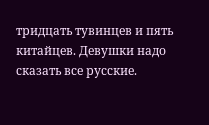тридцать тувинцев и пять китайцев. Девушки надо сказать все русские.